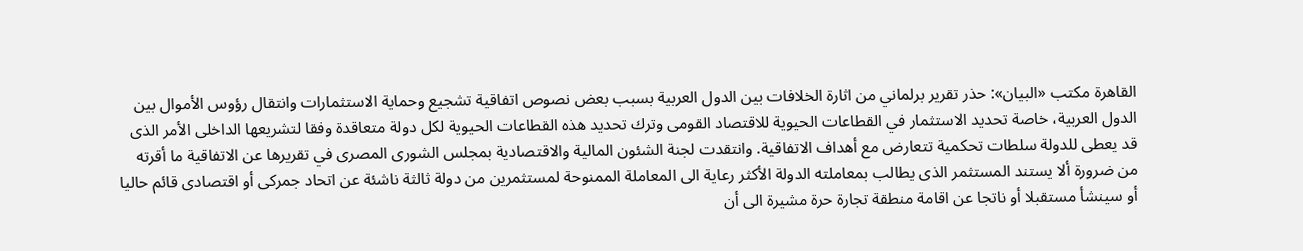القاهرة مكتب «البيان»: حذر تقرير برلماني من اثارة الخلافات بين الدول العربية بسبب بعض نصوص اتفاقية تشجيع وحماية الاستثمارات وانتقال رؤوس الأموال بين الدول العربية، خاصة تحديد الاستثمار في القطاعات الحيوية للاقتصاد القومى وترك تحديد هذه القطاعات الحيوية لكل دولة متعاقدة وفقا لتشريعها الداخلى الأمر الذى قد يعطى للدولة سلطات تحكمية تتعارض مع أهداف الاتفاقية. وانتقدت لجنة الشئون المالية والاقتصادية بمجلس الشورى المصرى في تقريرها عن الاتفاقية ما أقرته من ضرورة ألا يستند المستثمر الذى يطالب بمعاملته الدولة الأكثر رعاية الى المعاملة الممنوحة لمستثمرين من دولة ثالثة ناشئة عن اتحاد جمركى أو اقتصادى قائم حاليا أو سينشأ مستقبلا أو ناتجا عن اقامة منطقة تجارة حرة مشيرة الى أن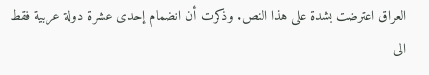العراق اعترضت بشدة على هذا النص. وذكرت أن انضمام إحدى عشرة دولة عربية فقط الى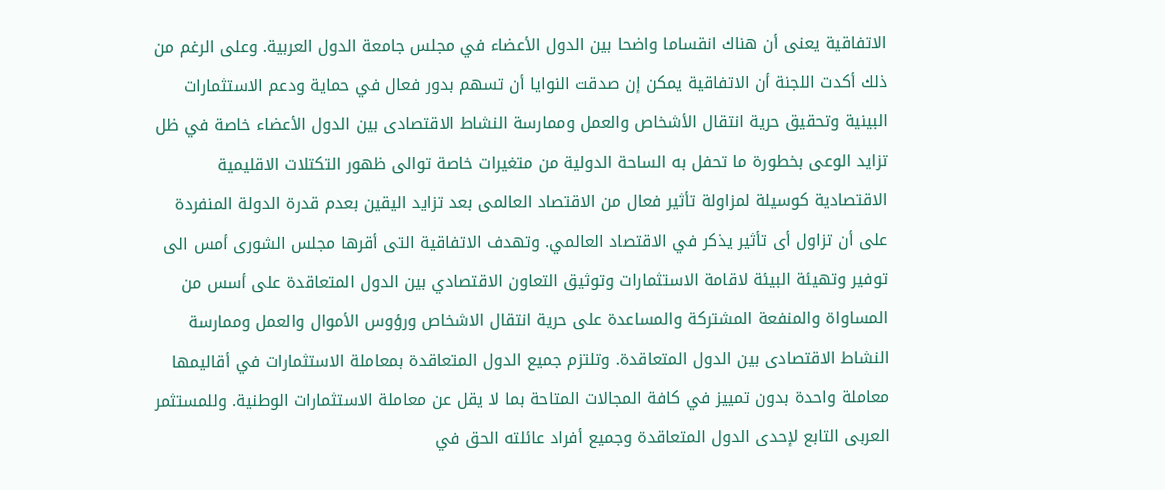الاتفاقية يعنى أن هناك انقساما واضحا بين الدول الأعضاء في مجلس جامعة الدول العربية. وعلى الرغم من ذلك أكدت اللجنة أن الاتفاقية يمكن إن صدقت النوايا أن تسهم بدور فعال في حماية ودعم الاستثمارات البينية وتحقيق حرية انتقال الأشخاص والعمل وممارسة النشاط الاقتصادى بين الدول الأعضاء خاصة في ظل تزايد الوعى بخطورة ما تحفل به الساحة الدولية من متغيرات خاصة توالى ظهور التكتلات الاقليمية الاقتصادية كوسيلة لمزاولة تأثير فعال من الاقتصاد العالمى بعد تزايد اليقين بعدم قدرة الدولة المنفردة على أن تزاول أى تأثير يذكر في الاقتصاد العالمي. وتهدف الاتفاقية التى أقرها مجلس الشورى أمس الى توفير وتهيئة البيئة لاقامة الاستثمارات وتوثيق التعاون الاقتصادي بين الدول المتعاقدة على أسس من المساواة والمنفعة المشتركة والمساعدة على حرية انتقال الاشخاص ورؤوس الأموال والعمل وممارسة النشاط الاقتصادى بين الدول المتعاقدة. وتلتزم جميع الدول المتعاقدة بمعاملة الاستثمارات في أقاليمها معاملة واحدة بدون تمييز في كافة المجالات المتاحة بما لا يقل عن معاملة الاستثمارات الوطنية. وللمستثمر العربى التابع لإحدى الدول المتعاقدة وجميع أفراد عائلته الحق في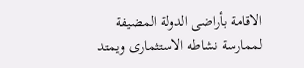الاقامة بأراضى الدولة المضيفة لممارسة نشاطه الاستثمارى ويمتد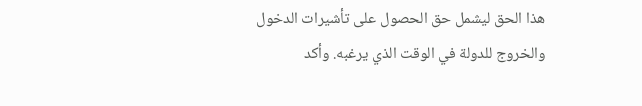هذا الحق ليشمل حق الحصول على تأشيرات الدخول والخروج للدولة في الوقت الذي يرغبه. وأكد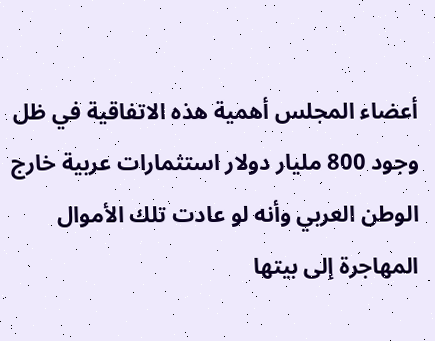أعضاء المجلس أهمية هذه الاتفاقية في ظل وجود 800 مليار دولار استثمارات عربية خارج الوطن العربي وأنه لو عادت تلك الأموال المهاجرة إلى بيتها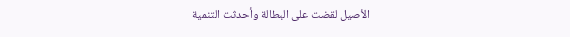الأصيل لقضت على البطالة وأحدثت التنمية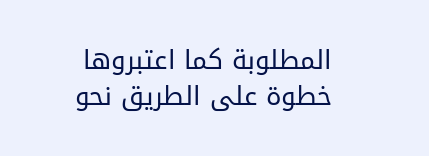المطلوبة كما اعتبروها خطوة على الطريق نحو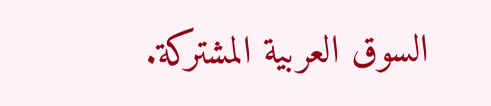السوق العربية المشتركة.